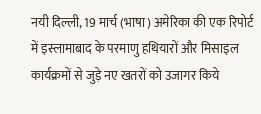नयी दिल्ली, 19 मार्च (भाषा) अमेरिका की एक रिपोर्ट में इस्लामाबाद के परमाणु हथियारों और मिसाइल कार्यक्रमों से जुड़े नए खतरों को उजागर किये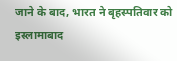जाने के बाद, भारत ने बृहस्पतिवार को इस्लामाबाद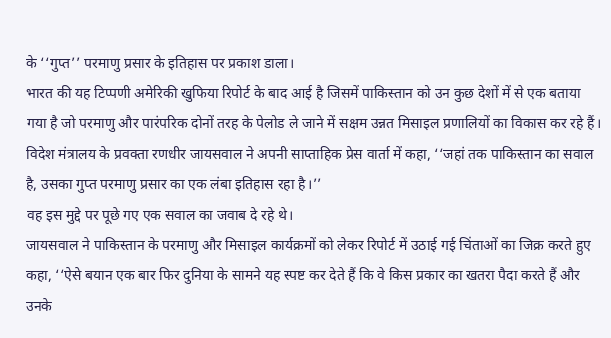के ‘‘गुप्त’’ परमाणु प्रसार के इतिहास पर प्रकाश डाला।
भारत की यह टिप्पणी अमेरिकी खुफिया रिपोर्ट के बाद आई है जिसमें पाकिस्तान को उन कुछ देशों में से एक बताया गया है जो परमाणु और पारंपरिक दोनों तरह के पेलोड ले जाने में सक्षम उन्नत मिसाइल प्रणालियों का विकास कर रहे हैं।
विदेश मंत्रालय के प्रवक्ता रणधीर जायसवाल ने अपनी साप्ताहिक प्रेस वार्ता में कहा, ‘‘जहां तक पाकिस्तान का सवाल है, उसका गुप्त परमाणु प्रसार का एक लंबा इतिहास रहा है।’’
वह इस मुद्दे पर पूछे गए एक सवाल का जवाब दे रहे थे।
जायसवाल ने पाकिस्तान के परमाणु और मिसाइल कार्यक्रमों को लेकर रिपोर्ट में उठाई गई चिंताओं का जिक्र करते हुए कहा, ‘‘ऐसे बयान एक बार फिर दुनिया के सामने यह स्पष्ट कर देते हैं कि वे किस प्रकार का खतरा पैदा करते हैं और उनके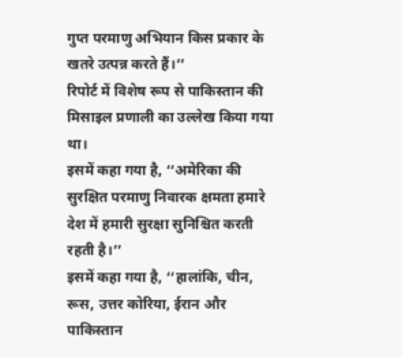गुप्त परमाणु अभियान किस प्रकार के खतरे उत्पन्न करते हैं।’’
रिपोर्ट में विशेष रूप से पाकिस्तान की मिसाइल प्रणाली का उल्लेख किया गया था।
इसमें कहा गया है, ‘‘अमेरिका की सुरक्षित परमाणु निवारक क्षमता हमारे देश में हमारी सुरक्षा सुनिश्चित करती रहती है।’’
इसमें कहा गया है, ‘‘हालांकि, चीन, रूस, उत्तर कोरिया, ईरान और पाकिस्तान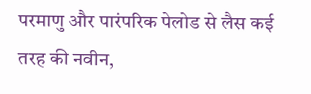परमाणु और पारंपरिक पेलोड से लैस कई तरह की नवीन,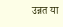उन्नत या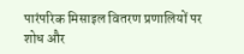पारंपरिक मिसाइल वितरण प्रणालियों पर शोध और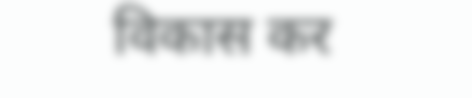विकास कर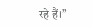रहे हैं।’’